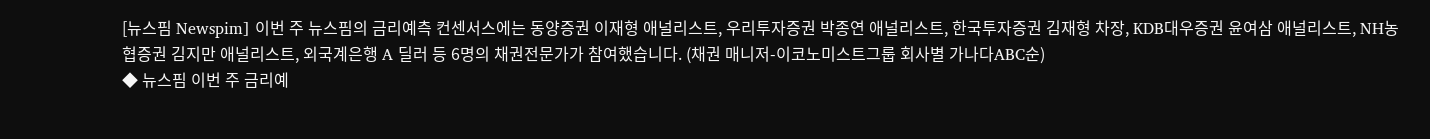[뉴스핌 Newspim] 이번 주 뉴스핌의 금리예측 컨센서스에는 동양증권 이재형 애널리스트, 우리투자증권 박종연 애널리스트, 한국투자증권 김재형 차장, KDB대우증권 윤여삼 애널리스트, NH농협증권 김지만 애널리스트, 외국계은행 A 딜러 등 6명의 채권전문가가 참여했습니다. (채권 매니저-이코노미스트그룹 회사별 가나다ABC순)
◆ 뉴스핌 이번 주 금리예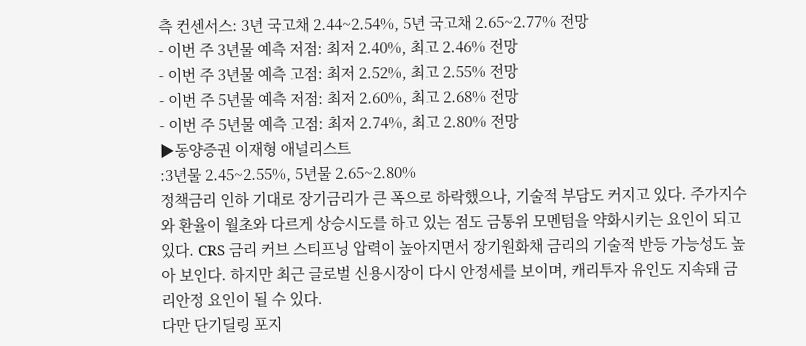측 컨센서스: 3년 국고채 2.44~2.54%, 5년 국고채 2.65~2.77% 전망
- 이번 주 3년물 예측 저점: 최저 2.40%, 최고 2.46% 전망
- 이번 주 3년물 예측 고점: 최저 2.52%, 최고 2.55% 전망
- 이번 주 5년물 예측 저점: 최저 2.60%, 최고 2.68% 전망
- 이번 주 5년물 예측 고점: 최저 2.74%, 최고 2.80% 전망
▶동양증권 이재형 애널리스트
:3년물 2.45~2.55%, 5년물 2.65~2.80%
정책금리 인하 기대로 장기금리가 큰 폭으로 하락했으나, 기술적 부담도 커지고 있다. 주가지수와 환율이 월초와 다르게 상승시도를 하고 있는 점도 금통위 모멘텀을 약화시키는 요인이 되고 있다. CRS 금리 커브 스티프닝 압력이 높아지면서 장기원화채 금리의 기술적 반등 가능성도 높아 보인다. 하지만 최근 글로벌 신용시장이 다시 안정세를 보이며, 캐리투자 유인도 지속돼 금리안정 요인이 될 수 있다.
다만 단기딜링 포지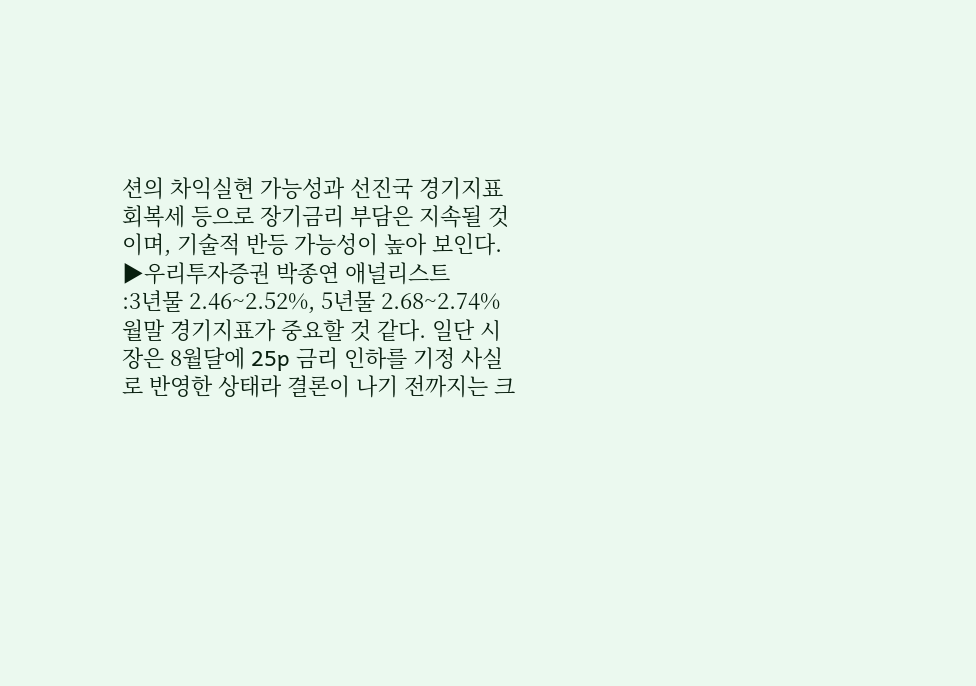션의 차익실현 가능성과 선진국 경기지표 회복세 등으로 장기금리 부담은 지속될 것이며, 기술적 반등 가능성이 높아 보인다.
▶우리투자증권 박종연 애널리스트
:3년물 2.46~2.52%, 5년물 2.68~2.74%
월말 경기지표가 중요할 것 같다. 일단 시장은 8월달에 25p 금리 인하를 기정 사실로 반영한 상태라 결론이 나기 전까지는 크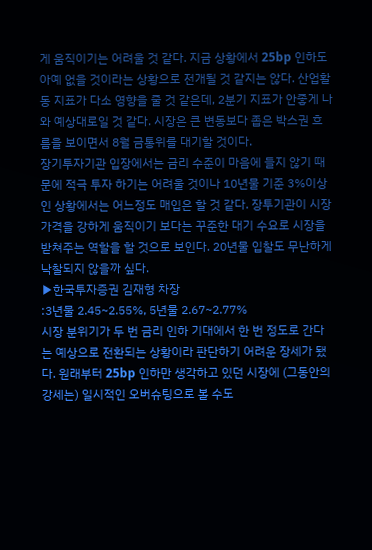게 움직이기는 어려울 것 같다. 지금 상황에서 25bp 인하도 아예 없을 것이라는 상황으로 전개될 것 같지는 않다. 산업활동 지표가 다소 영향을 줄 것 같은데, 2분기 지표가 안좋게 나와 예상대로일 것 같다. 시장은 큰 변동보다 좁은 박스권 흐름을 보이면서 8월 금통위를 대기할 것이다.
장기투자기관 입장에서는 금리 수준이 마음에 들지 않기 때문에 적극 투자 하기는 어려울 것이나 10년물 기준 3%이상인 상황에서는 어느정도 매입은 할 것 같다. 장투기관이 시장 가격을 강하게 움직이기 보다는 꾸준한 대기 수요로 시장을 받쳐주는 역할을 할 것으로 보인다. 20년물 입찰도 무난하게 낙찰되지 않을까 싶다.
▶한국투자증권 김재형 차장
:3년물 2.45~2.55%, 5년물 2.67~2.77%
시장 분위기가 두 번 금리 인하 기대에서 한 번 정도로 간다는 예상으로 전환되는 상황이라 판단하기 어려운 장세가 됐다. 원래부터 25bp 인하만 생각하고 있던 시장에 (그동안의 강세는) 일시적인 오버슈팅으로 볼 수도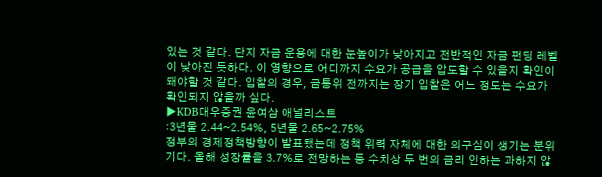있는 것 같다. 단지 자금 운용에 대한 눈높이가 낮아지고 전반적인 자금 펀딩 레벨이 낮아진 듯하다. 이 영향으로 어디까지 수요가 공급을 압도할 수 있을지 확인이 돼야할 것 같다. 입찰의 경우, 금통위 전까지는 장기 입찰은 어느 정도는 수요가 확인되지 않을까 싶다.
▶KDB대우증권 윤여삼 애널리스트
:3년물 2.44~2.54%, 5년물 2.65~2.75%
정부의 경제정책방향이 발표됐는데 정책 위력 자체에 대한 의구심이 생기는 분위기다. 올해 성장률을 3.7%로 전망하는 등 수치상 두 번의 금리 인하는 과하지 않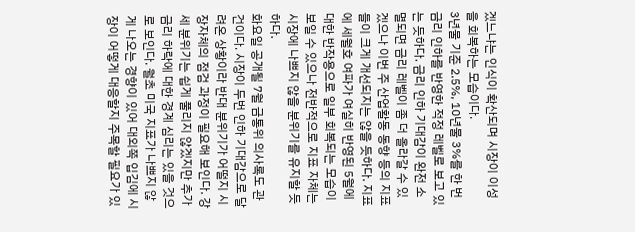겠느냐는 인식이 확산되며 시장이 이성을 회복하는 모습이다.
3년물 기준 2.5%, 10년물 3%를 한 번 금리 인하를 반영한 적정 레벨로 보고 있는 듯하다. 금리 인하 기대감이 완전 소멸되면 금리 레벨이 좀 더 올라갈 수 있겠으나 이번 주 산업활동 동향 등의 지표들이 크게 개선되지는 않을 듯하다. 지표에 세월호 여파가 여실히 반영된 5월에 대한 반작용으로 일부 회복되는 모습이 보일 수 있으나 전반적으로 지표 자체는 시장에 나쁘지 않을 분위기를 유지할 듯하다.
화요일 공개될 7월 금통위 의사록도 관건이다. 시장이 두번 인하 기대감으로 달려온 상황이라 반대 분위기가 어떨지 시장자체의 점검 과정이 필요해 보인다. 강세 분위기는 쉽게 풀리지 않겠지만 추가 금리 하락에 대한 경계 심리는 있을 것으로 보인다. 월초 미국 지표가 나쁘지 않게 나오는 경향이 있어 대외쪽 입김에 시장이 어떻게 대응할지 주목할 필요가 있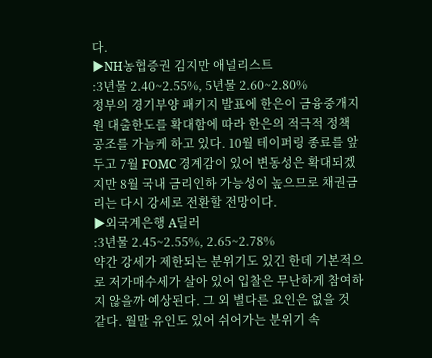다.
▶NH농협증권 김지만 애널리스트
:3년물 2.40~2.55%, 5년물 2.60~2.80%
정부의 경기부양 패키지 발표에 한은이 금융중개지원 대출한도를 확대함에 따라 한은의 적극적 정책 공조를 가늠케 하고 있다. 10월 테이퍼링 종료를 앞두고 7월 FOMC 경계감이 있어 변동성은 확대되겠지만 8월 국내 금리인하 가능성이 높으므로 채권금리는 다시 강세로 전환할 전망이다.
▶외국계은행 A딜러
:3년물 2.45~2.55%, 2.65~2.78%
약간 강세가 제한되는 분위기도 있긴 한데 기본적으로 저가매수세가 살아 있어 입찰은 무난하게 참여하지 않을까 예상된다. 그 외 별다른 요인은 없을 것 같다. 월말 유인도 있어 쉬어가는 분위기 속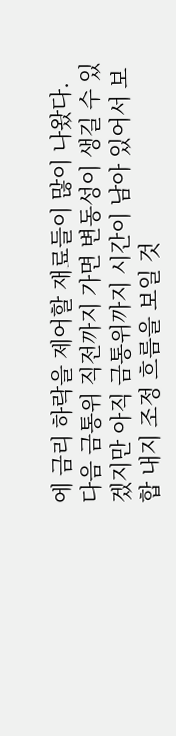에 금리 하락을 제어할 재료들이 많이 나왔다. 다음 금통위 직전까지 가면 변동성이 생길 수 있겠지만 아직 금통위까지 시간이 남아 있어서 보합 내지 조정 흐름을 보일 것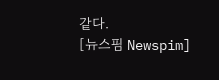같다.
[뉴스핌 Newspim]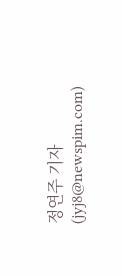정연주 기자 (jyj8@newspim.com)